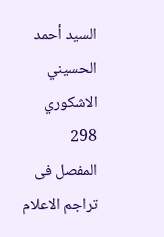السيد أحمد الحسيني الاشكوري
298
المفصل فى تراجم الاعلام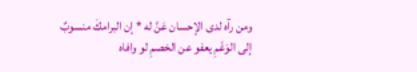ومن رآه لدى الإحسان عَنَّ له * إن البرامكَ منسوبٌ إلى الوَغَمِ يعفو عن الخصمِ لو وافاه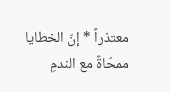معتذراً * إنّ الخطايا ممحّاةٌ مع الندمِ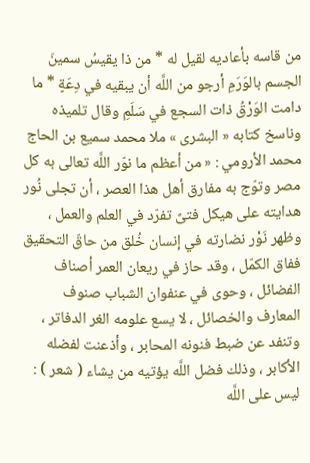من قاسه بأعاديه لقيل له * من ذا يقيسُ سمينَ الجسم بالوَرَمِ أرجو من اللَّه أن يبقيه في دِعَةٍ * ما دامت الوَرْقُ ذات السجع في سَلَمِ وقال تلميذه وناسخ كتابه « البشرى » ملا محمد سميع بن الحاج محمد الأرومي : « من أعظم ما نوّر اللَّه تعالى به كل مصر وتوّج به مفارق أهل هذا العصر ، أن تجلى نُور هدايته على هيكل فتىً تفرّد في العلم والعمل ، وظهر نَوْر نضارته في إنسان خُلق من حاقّ التحقيق ففاق الكمّل ، وقد حاز في ريعان العمر أصناف الفضائل ، وحوى في عنفوان الشباب صنوف المعارف والخصائل ، لا يسع علومه الغر الدفاتر ، وتنفد عن ضبط فنونه المحابر ، وأذعنت لفضله الأكابر ، وذلك فضل اللَّه يؤتيه من يشاء ( شعر ) : ليس على اللَّه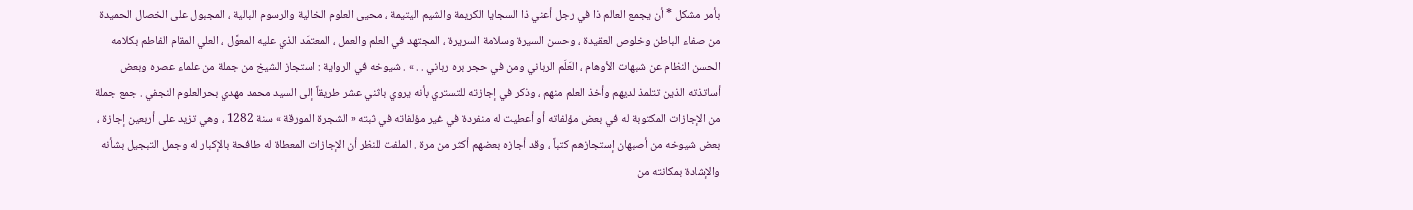بأمر مشكل * أن يجمع العالم ذا في رجل أعني ذا السجايا الكريمة والشيم اليتيمة ، محيى العلوم الخالية والرسوم البالية ، المجبول على الخصال الحميدة من صفاء الباطن وخلوص العقيدة ، وحسن السيرة وسلامة السريرة ، المجتهد في العلم والعمل ، المعتمَد الذي عليه المعوَّل ، العلي المقام الفاطم بكلامه الحسن النظام عن شبهات الأوهام ، العَلَم الرباني ومن في حجر بره رباني . . » . شيوخه في الرواية : استجاز الشيخ من جملة من علماء عصره وبعض أساتذته الذين تتلمذ لديهم وأخذ العلم منهم ، وذكر في إجازته للتستري بأنه يروي باثني عشر طريقاً إلى السيد محمد مهدي بحرالعلوم النجفي . جمع جملة من الإجازات المكتوبة له في بعض مؤلفاته أو أعطيت له منفردة في غير مؤلفاته في ثبته « الشجرة المورقة » سنة 1282 ، وهي تزيد على أربعين إجازة ، بعض شيوخه من أصبهان إستجازهم كتباً ، وقد أجازه بعضهم أكثر من مرة . الملفت للنظر أن الإجازات المعطاة له طافحة بالإكبار له وجمل التبجيل بشأنه والإشادة بمكانته من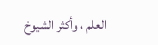العلم ، وأكثر الشيوخ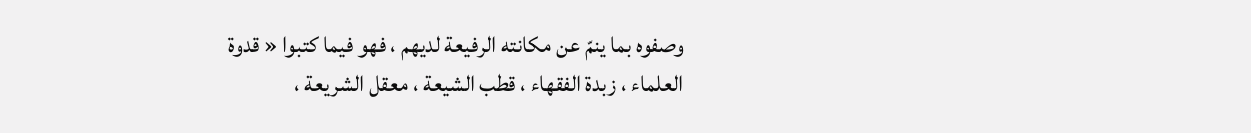وصفوه بما ينمّ عن مكانته الرفيعة لديهم ، فهو فيما كتبوا « قدوة العلماء ، زبدة الفقهاء ، قطب الشيعة ، معقل الشريعة ،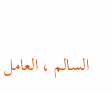السالم ، العامل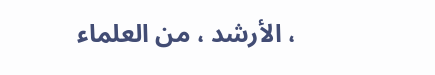، الأرشد ، من العلماء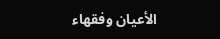الأعيان وفقهاء